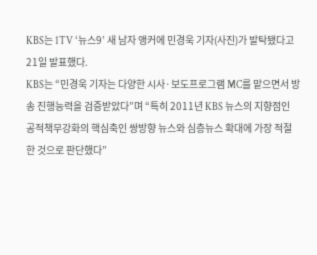KBS는 1TV ‘뉴스9’ 새 남자 앵커에 민경욱 기자(사진)가 발탁됐다고 21일 발표했다.
KBS는 “민경욱 기자는 다양한 시사·보도프로그램 MC를 맡으면서 방송 진행능력을 검증받았다”며 “특히 2011년 KBS 뉴스의 지향점인 공적책무강화의 핵심축인 쌍방향 뉴스와 심층뉴스 확대에 가장 적절한 것으로 판단했다”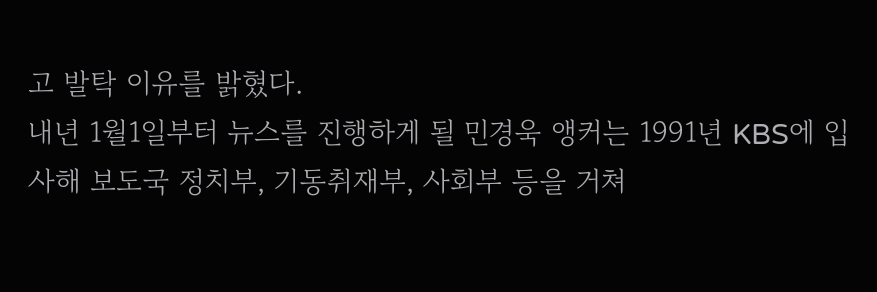고 발탁 이유를 밝혔다.
내년 1월1일부터 뉴스를 진행하게 될 민경욱 앵커는 1991년 KBS에 입사해 보도국 정치부, 기동취재부, 사회부 등을 거쳐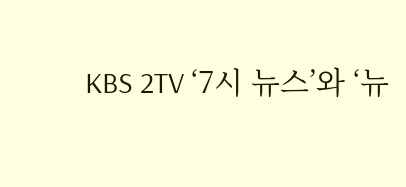KBS 2TV ‘7시 뉴스’와 ‘뉴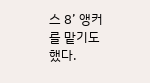스 8’ 앵커를 맡기도 했다.